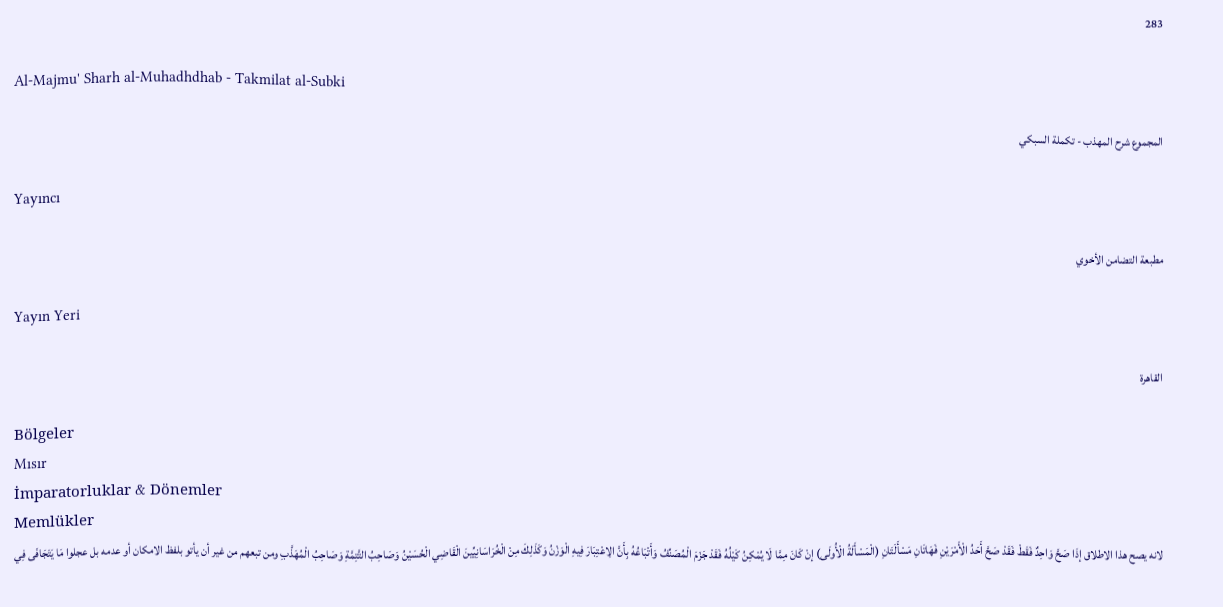283

Al-Majmu' Sharh al-Muhadhdhab - Takmilat al-Subki

المجموع شرح المهذب - تكملة السبكي

Yayıncı

مطبعة التضامن الأخوي

Yayın Yeri

القاهرة

Bölgeler
Mısır
İmparatorluklar & Dönemler
Memlükler
لانه يصح هذا الاطلاق إذَا صَحَّ وَاحِدٌ فَقَطْ فَقَدْ صَحَّ أَحَدُ الْأَمْرَيْنِ فَهَاتَانِ مَسْأَلَتَانِ (الْمَسْأَلَةُ الْأُولَى) إنْ كَانَ مِمَّا لَا يُمْكِنُ كَيْلُهُ فَقَدْ جَزَمَ الْمُصَنِّفُ وَأَتْبَاعُهُ بِأَنَّ الِاعْتِبَارَ فِيهِ الْوَزْنُ وَكَذَلِكَ مِنْ الْخُرَاسَانِيِّينَ الْقَاضِي الْحُسَيْنُ وَصَاحِبُ التَّتِمَّةِ وَصَاحِبُ الْمُهَذَّبِ ومن تبعهم من غير أن يأتو بلفظ الامكان أو عدمه بل عجلوا مَا يَتَجَافَى فِي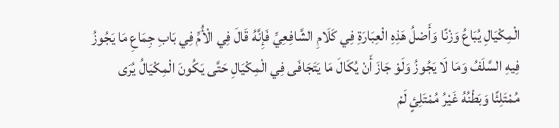الْمِكْيَالِ يُبَاعُ وَزْنًا وَأَصْلُ هَذِهِ الْعِبَارَةِ فِي كَلَامِ الشَّافِعِيِّ فَإِنَّهُ قَالَ فِي الْأُمِّ فِي بَابِ جِمَاعِ مَا يَجُوزُ فِيهِ السَّلَفُ وَمَا لَا يَجُوزُ وَلَوْ جَازَ أَنْ يُكَالَ مَا يَتَجَافَى فِي الْمِكْيَالِ حَتَّى يَكُونَ الْمِكْيَالُ يُرَى مُمْتَلِئًا وَبَطْنُهُ غَيْرُ مُمْتَلِئٍ لَمْ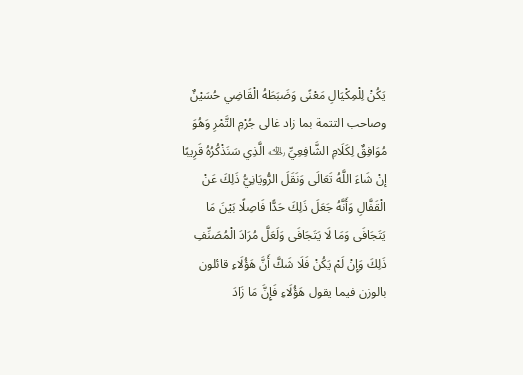يَكُنْ لِلْمِكْيَالِ مَعْنًى وَضَبَطَهُ الْقَاضِي حُسَيْنٌ وصاحب التتمة بما زاد غالى جُرْمِ التَّمْرِ وَهُوَ مُوَافِقٌ لِكَلَامِ الشَّافِعِيِّ ﵀ الَّذِي سَنَذْكُرُهُ قَرِيبًا إنْ شَاءَ اللَّهُ تَعَالَى وَنَقَلَ الرُّويَانِيُّ ذَلِكَ عَنْ الْقَفَّالِ وَأَنَّهُ جَعَلَ ذَلِكَ حَدًّا فَاصِلًا بَيْنَ مَا يَتَجَافَى وَمَا لَا يَتَجَافَى وَلَعَلَّ مُرَادَ الْمُصَنِّفِ ذَلِكَ وَإِنْ لَمْ يَكُنْ فَلَا شَكَّ أَنَّ هَؤُلَاءِ قائلون بالوزن فيما يقول هَؤُلَاءِ فَإِنَّ مَا زَادَ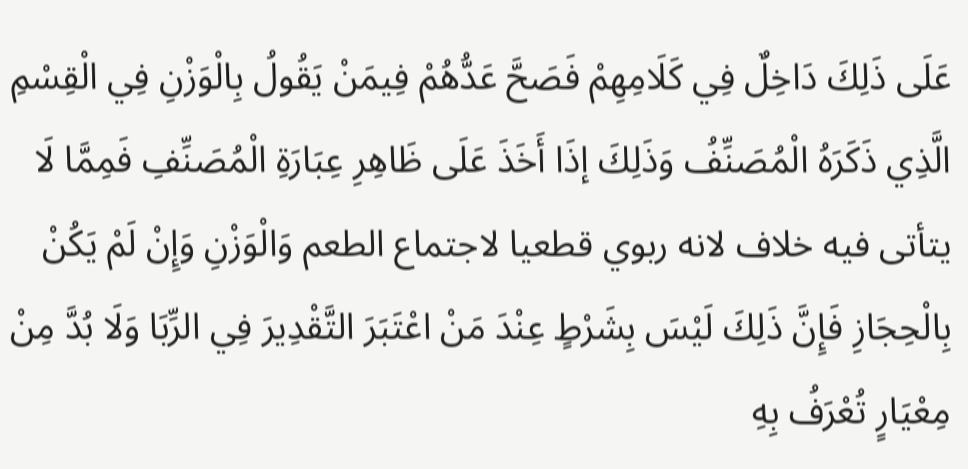عَلَى ذَلِكَ دَاخِلٌ فِي كَلَامِهِمْ فَصَحَّ عَدُّهُمْ فِيمَنْ يَقُولُ بِالْوَزْنِ فِي الْقِسْمِ الَّذِي ذَكَرَهُ الْمُصَنِّفُ وَذَلِكَ إذَا أَخَذَ عَلَى ظَاهِرِ عِبَارَةِ الْمُصَنِّفِ فَمِمَّا لَا يتأتى فيه خلاف لانه ربوي قطعيا لاجتماع الطعم وَالْوَزْنِ وَإِنْ لَمْ يَكُنْ بِالْحِجَازِ فَإِنَّ ذَلِكَ لَيْسَ بِشَرْطٍ عِنْدَ مَنْ اعْتَبَرَ التَّقْدِيرَ فِي الرِّبَا وَلَا بُدَّ مِنْ مِعْيَارٍ تُعْرَفُ بِهِ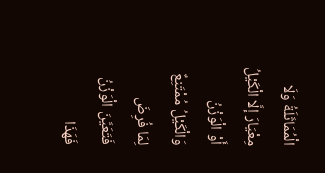الْمُمَاثَلَةُ وَلَا مِعْيَارَ إلَّا الْكَيْلُ أَوْ الْوَزْنُ وَالْكَيْلُ مُمْتَنِعٌ لِمَا فُرِضَ فَتَعَيَّنَ الْوَزْنُ فَهَذَا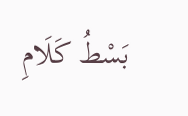بَسْطُ كَلَامِ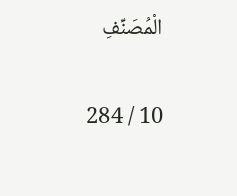الْمُصَنِّفِ

10 / 284